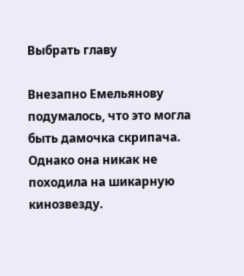Выбрать главу

Внезапно Емельянову подумалось, что это могла быть дамочка скрипача. Однако она никак не походила на шикарную кинозвезду.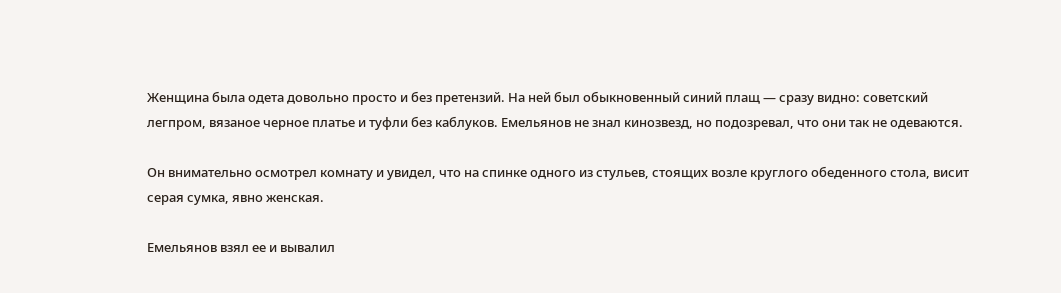Женщина была одета довольно просто и без претензий. На ней был обыкновенный синий плащ — сразу видно: советский легпром, вязаное черное платье и туфли без каблуков. Емельянов не знал кинозвезд, но подозревал, что они так не одеваются.

Он внимательно осмотрел комнату и увидел, что на спинке одного из стульев, стоящих возле круглого обеденного стола, висит серая сумка, явно женская.

Емельянов взял ее и вывалил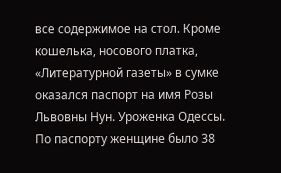все содержимое на стол. Кроме кошелька, носового платка, «Литературной газеты» в сумке оказался паспорт на имя Розы Львовны Нун. Уроженка Одессы. По паспорту женщине было 38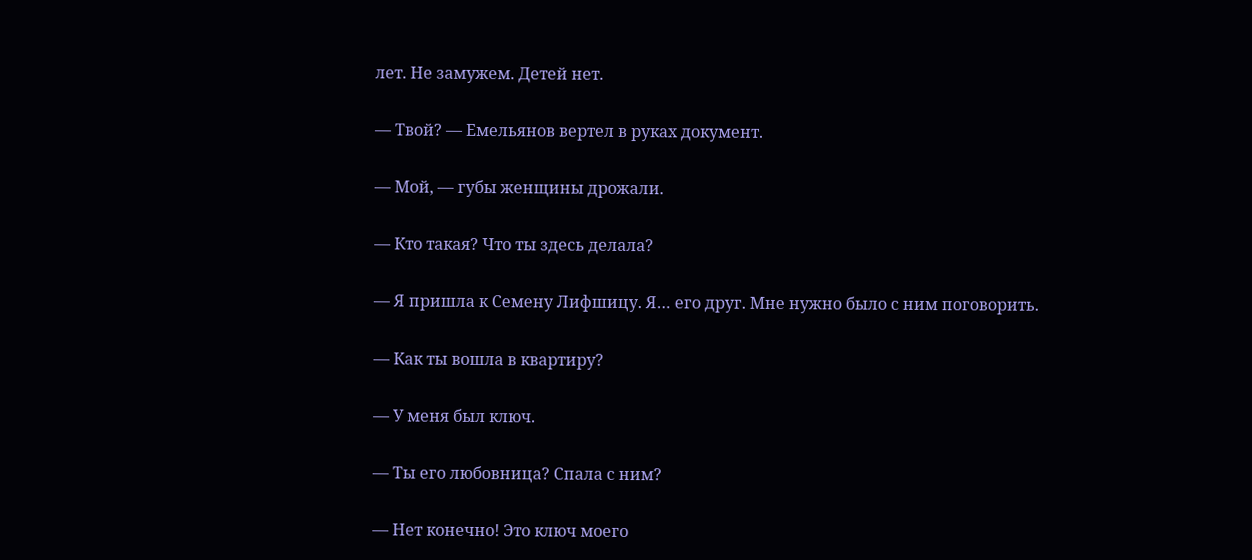лет. Не замужем. Детей нет.

— Твой? — Емельянов вертел в руках документ.

— Мой, — губы женщины дрожали.

— Кто такая? Что ты здесь делала?

— Я пришла к Семену Лифшицу. Я… его друг. Мне нужно было с ним поговорить.

— Как ты вошла в квартиру?

— У меня был ключ.

— Ты его любовница? Спала с ним?

— Нет конечно! Это ключ моего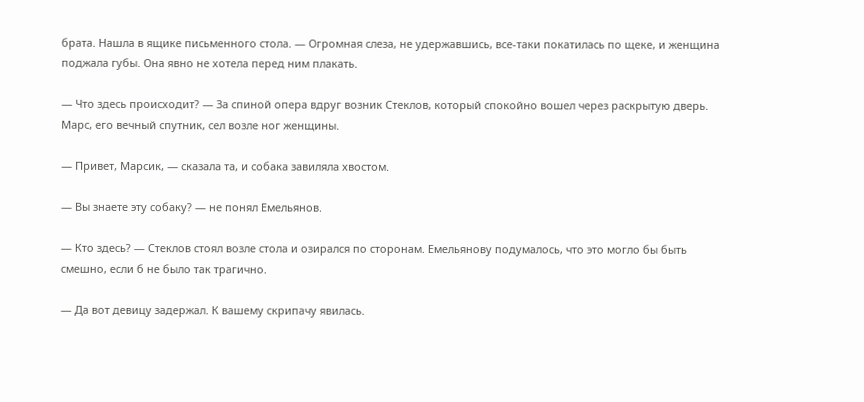брата. Нашла в ящике письменного стола. — Огромная слеза, не удержавшись, все-таки покатилась по щеке, и женщина поджала губы. Она явно не хотела перед ним плакать.

— Что здесь происходит? — За спиной опера вдруг возник Стеклов, который спокойно вошел через раскрытую дверь. Марс, его вечный спутник, сел возле ног женщины.

— Привет, Марсик, — сказала та, и собака завиляла хвостом.

— Вы знаете эту собаку? — не понял Емельянов.

— Кто здесь? — Стеклов стоял возле стола и озирался по сторонам. Емельянову подумалось, что это могло бы быть смешно, если б не было так трагично.

— Да вот девицу задержал. К вашему скрипачу явилась.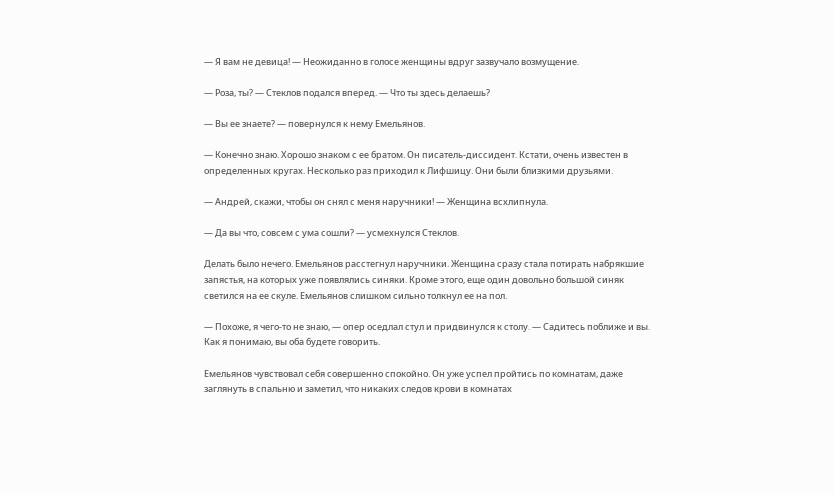— Я вам не девица! — Неожиданно в голосе женщины вдруг зазвучало возмущение.

— Роза, ты? — Стеклов подался вперед. — Что ты здесь делаешь?

— Вы ее знаете? — повернулся к нему Емельянов.

— Конечно знаю. Хорошо знаком с ее братом. Он писатель-диссидент. Кстати, очень известен в определенных кругах. Несколько раз приходил к Лифшицу. Они были близкими друзьями.

— Андрей, скажи, чтобы он снял с меня наручники! — Женщина всхлипнула.

— Да вы что, совсем с ума сошли? — усмехнулся Стеклов.

Делать было нечего. Емельянов расстегнул наручники. Женщина сразу стала потирать набрякшие запястья, на которых уже появлялись синяки. Кроме этого, еще один довольно большой синяк светился на ее скуле. Емельянов слишком сильно толкнул ее на пол.

— Похоже, я чего-то не знаю, — опер оседлал стул и придвинулся к столу. — Садитесь поближе и вы. Как я понимаю, вы оба будете говорить.

Емельянов чувствовал себя совершенно спокойно. Он уже успел пройтись по комнатам, даже заглянуть в спальню и заметил, что никаких следов крови в комнатах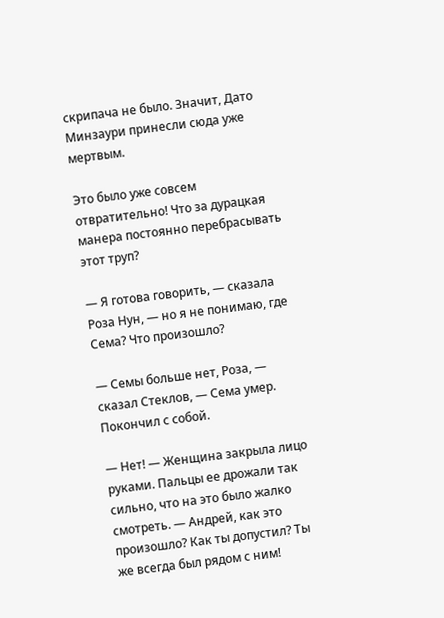скрипача не было. Значит, Дато Минзаури принесли сюда уже мертвым.

Это было уже совсем отвратительно! Что за дурацкая манера постоянно перебрасывать этот труп?

— Я готова говорить, — сказала Роза Нун, — но я не понимаю, где Сема? Что произошло?

— Семы больше нет, Роза, — сказал Стеклов, — Сема умер. Покончил с собой.

— Нет! — Женщина закрыла лицо руками. Пальцы ее дрожали так сильно, что на это было жалко смотреть. — Андрей, как это произошло? Как ты допустил? Ты же всегда был рядом с ним!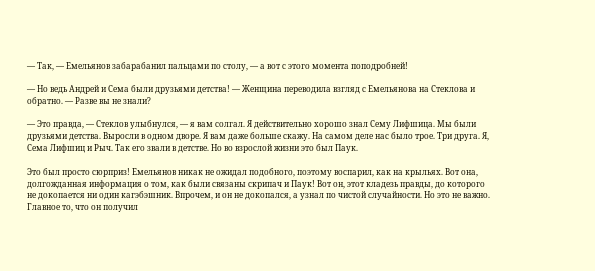— Так, — Емельянов забарабанил пальцами по столу, — а вот с этого момента поподробней!

— Но ведь Андрей и Сема были друзьями детства! — Женщина переводила взгляд с Емельянова на Стеклова и обратно. — Разве вы не знали?

— Это правда, — Стеклов улыбнулся, — я вам солгал. Я действительно хорошо знал Сему Лифшица. Мы были друзьями детства. Выросли в одном дворе. Я вам даже больше скажу. На самом деле нас было трое. Три друга. Я, Сема Лифшиц и Рыч. Так его звали в детстве. Но во взрослой жизни это был Паук.

Это был просто сюрприз! Емельянов никак не ожидал подобного, поэтому воспарил, как на крыльях. Вот она, долгожданная информация о том, как были связаны скрипач и Паук! Вот он, этот кладезь правды, до которого не докопается ни один кагэбэшник. Впрочем, и он не докопался, а узнал по чистой случайности. Но это не важно. Главное то, что он получил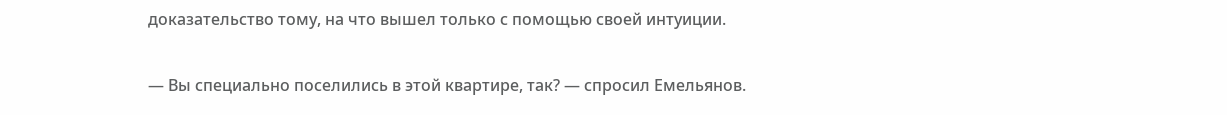доказательство тому, на что вышел только с помощью своей интуиции.

— Вы специально поселились в этой квартире, так? — спросил Емельянов.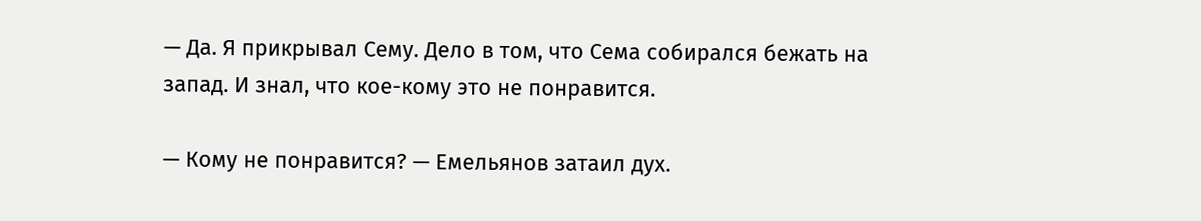— Да. Я прикрывал Сему. Дело в том, что Сема собирался бежать на запад. И знал, что кое-кому это не понравится.

— Кому не понравится? — Емельянов затаил дух.